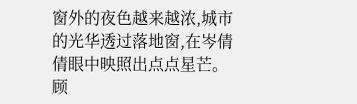窗外的夜色越来越浓,城市的光华透过落地窗,在岑倩倩眼中映照出点点星芒。顾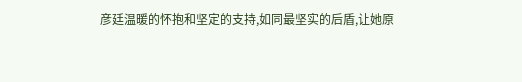彦廷温暖的怀抱和坚定的支持,如同最坚实的后盾,让她原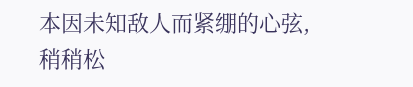本因未知敌人而紧绷的心弦,稍稍松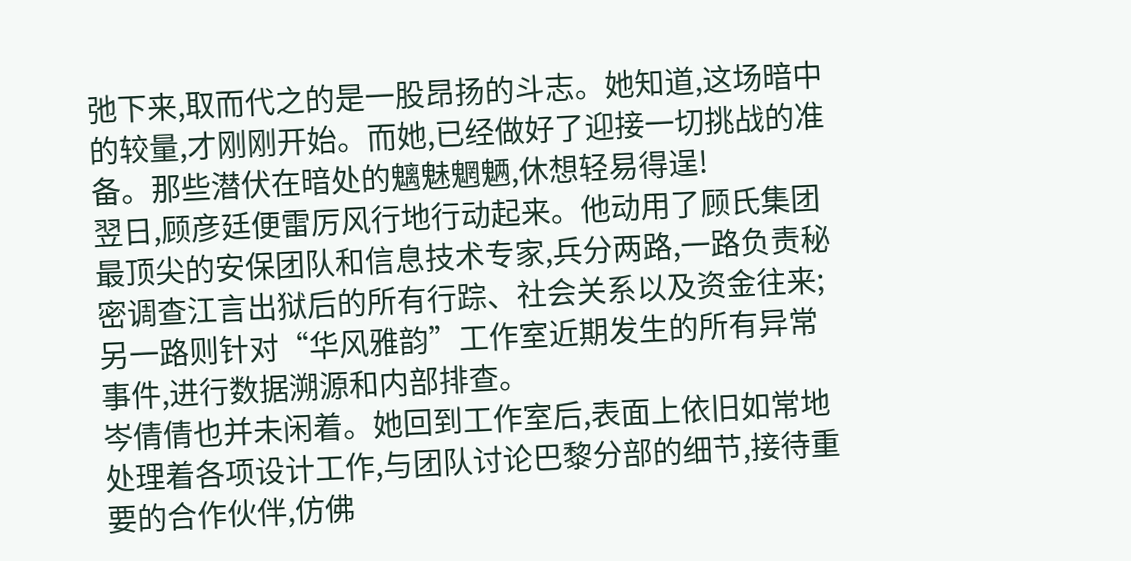弛下来,取而代之的是一股昂扬的斗志。她知道,这场暗中的较量,才刚刚开始。而她,已经做好了迎接一切挑战的准备。那些潜伏在暗处的魑魅魍魉,休想轻易得逞!
翌日,顾彦廷便雷厉风行地行动起来。他动用了顾氏集团最顶尖的安保团队和信息技术专家,兵分两路,一路负责秘密调查江言出狱后的所有行踪、社会关系以及资金往来;另一路则针对“华风雅韵”工作室近期发生的所有异常事件,进行数据溯源和内部排查。
岑倩倩也并未闲着。她回到工作室后,表面上依旧如常地处理着各项设计工作,与团队讨论巴黎分部的细节,接待重要的合作伙伴,仿佛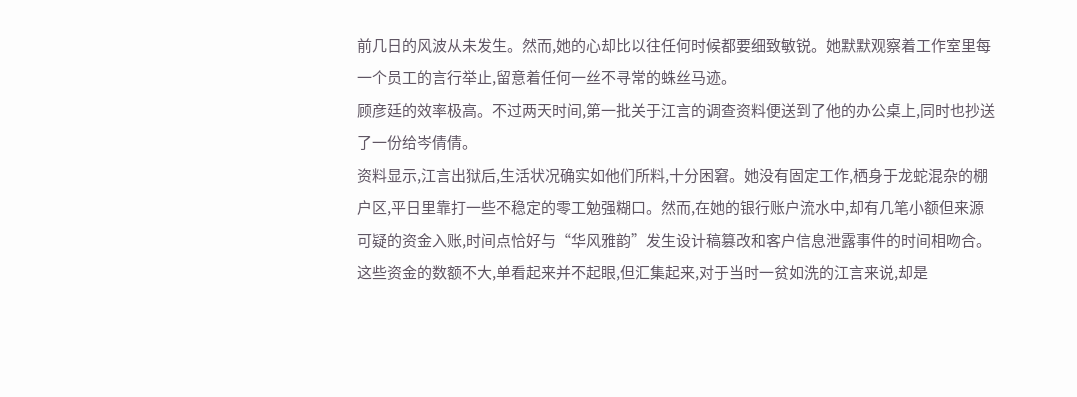前几日的风波从未发生。然而,她的心却比以往任何时候都要细致敏锐。她默默观察着工作室里每一个员工的言行举止,留意着任何一丝不寻常的蛛丝马迹。
顾彦廷的效率极高。不过两天时间,第一批关于江言的调查资料便送到了他的办公桌上,同时也抄送了一份给岑倩倩。
资料显示,江言出狱后,生活状况确实如他们所料,十分困窘。她没有固定工作,栖身于龙蛇混杂的棚户区,平日里靠打一些不稳定的零工勉强糊口。然而,在她的银行账户流水中,却有几笔小额但来源可疑的资金入账,时间点恰好与“华风雅韵”发生设计稿篡改和客户信息泄露事件的时间相吻合。这些资金的数额不大,单看起来并不起眼,但汇集起来,对于当时一贫如洗的江言来说,却是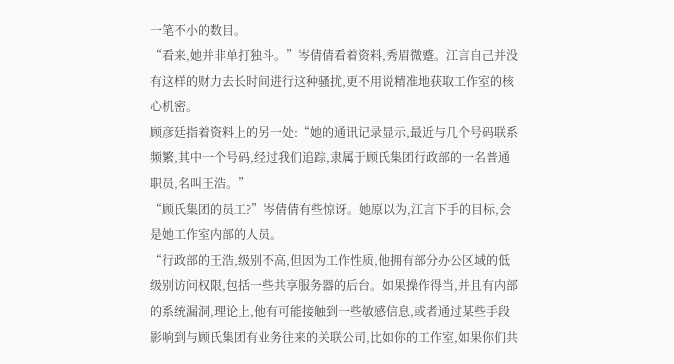一笔不小的数目。
“看来,她并非单打独斗。”岑倩倩看着资料,秀眉微蹙。江言自己并没有这样的财力去长时间进行这种骚扰,更不用说精准地获取工作室的核心机密。
顾彦廷指着资料上的另一处:“她的通讯记录显示,最近与几个号码联系频繁,其中一个号码,经过我们追踪,隶属于顾氏集团行政部的一名普通职员,名叫王浩。”
“顾氏集团的员工?”岑倩倩有些惊讶。她原以为,江言下手的目标,会是她工作室内部的人员。
“行政部的王浩,级别不高,但因为工作性质,他拥有部分办公区域的低级别访问权限,包括一些共享服务器的后台。如果操作得当,并且有内部的系统漏洞,理论上,他有可能接触到一些敏感信息,或者通过某些手段影响到与顾氏集团有业务往来的关联公司,比如你的工作室,如果你们共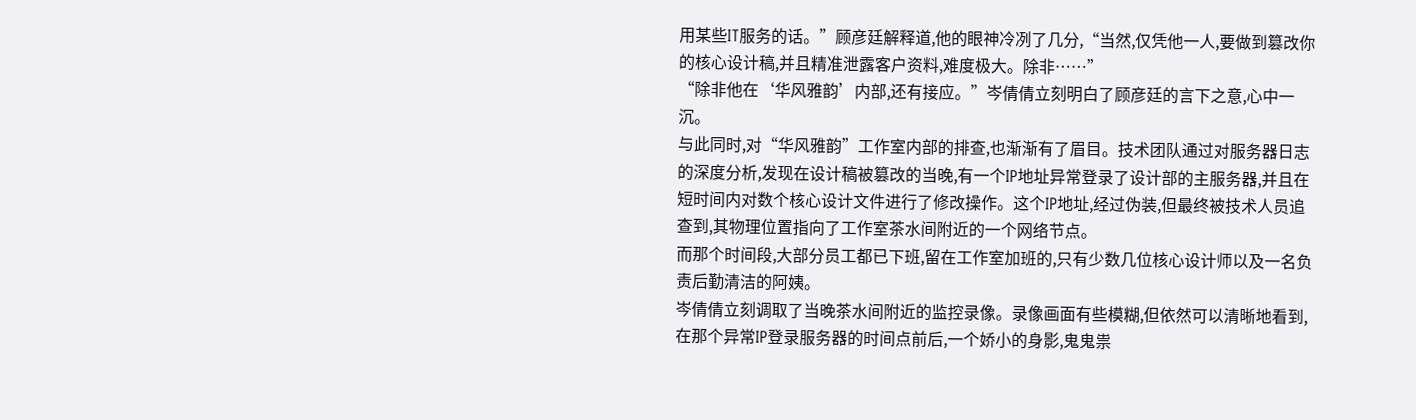用某些IT服务的话。”顾彦廷解释道,他的眼神冷冽了几分,“当然,仅凭他一人,要做到篡改你的核心设计稿,并且精准泄露客户资料,难度极大。除非……”
“除非他在‘华风雅韵’内部,还有接应。”岑倩倩立刻明白了顾彦廷的言下之意,心中一沉。
与此同时,对“华风雅韵”工作室内部的排查,也渐渐有了眉目。技术团队通过对服务器日志的深度分析,发现在设计稿被篡改的当晚,有一个IP地址异常登录了设计部的主服务器,并且在短时间内对数个核心设计文件进行了修改操作。这个IP地址,经过伪装,但最终被技术人员追查到,其物理位置指向了工作室茶水间附近的一个网络节点。
而那个时间段,大部分员工都已下班,留在工作室加班的,只有少数几位核心设计师以及一名负责后勤清洁的阿姨。
岑倩倩立刻调取了当晚茶水间附近的监控录像。录像画面有些模糊,但依然可以清晰地看到,在那个异常IP登录服务器的时间点前后,一个娇小的身影,鬼鬼祟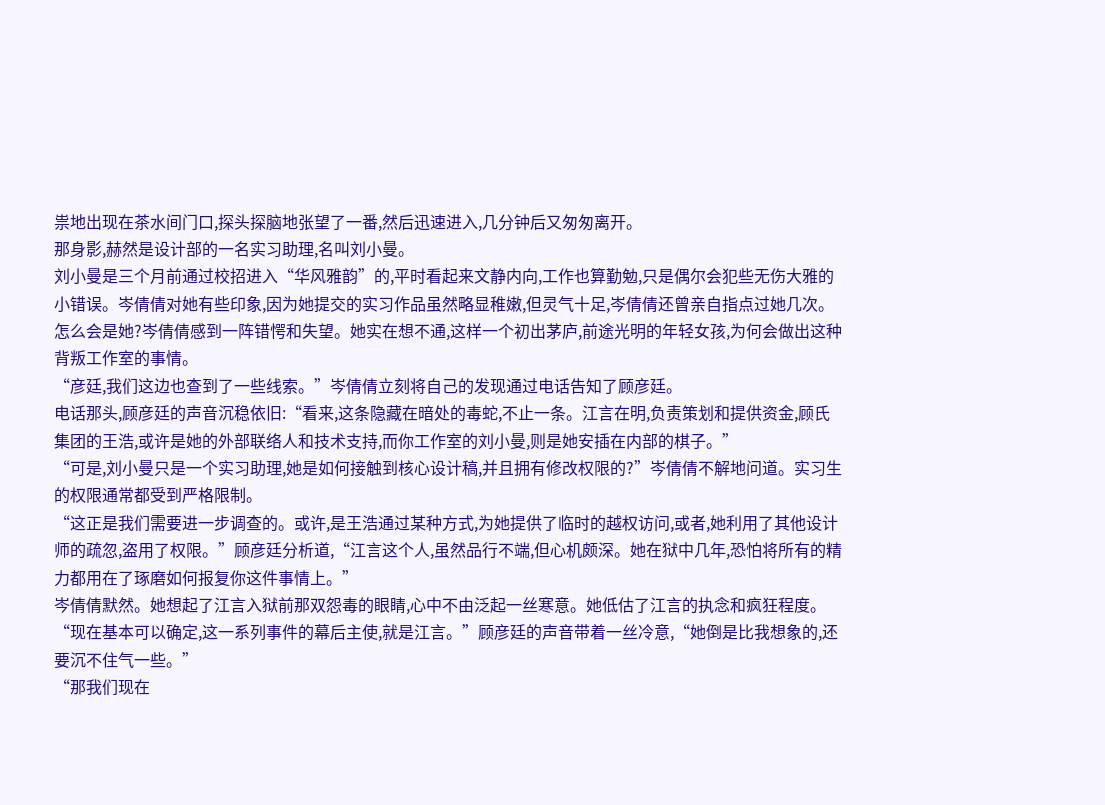祟地出现在茶水间门口,探头探脑地张望了一番,然后迅速进入,几分钟后又匆匆离开。
那身影,赫然是设计部的一名实习助理,名叫刘小曼。
刘小曼是三个月前通过校招进入“华风雅韵”的,平时看起来文静内向,工作也算勤勉,只是偶尔会犯些无伤大雅的小错误。岑倩倩对她有些印象,因为她提交的实习作品虽然略显稚嫩,但灵气十足,岑倩倩还曾亲自指点过她几次。
怎么会是她?岑倩倩感到一阵错愕和失望。她实在想不通,这样一个初出茅庐,前途光明的年轻女孩,为何会做出这种背叛工作室的事情。
“彦廷,我们这边也查到了一些线索。”岑倩倩立刻将自己的发现通过电话告知了顾彦廷。
电话那头,顾彦廷的声音沉稳依旧:“看来,这条隐藏在暗处的毒蛇,不止一条。江言在明,负责策划和提供资金,顾氏集团的王浩,或许是她的外部联络人和技术支持,而你工作室的刘小曼,则是她安插在内部的棋子。”
“可是,刘小曼只是一个实习助理,她是如何接触到核心设计稿,并且拥有修改权限的?”岑倩倩不解地问道。实习生的权限通常都受到严格限制。
“这正是我们需要进一步调查的。或许,是王浩通过某种方式,为她提供了临时的越权访问,或者,她利用了其他设计师的疏忽,盗用了权限。”顾彦廷分析道,“江言这个人,虽然品行不端,但心机颇深。她在狱中几年,恐怕将所有的精力都用在了琢磨如何报复你这件事情上。”
岑倩倩默然。她想起了江言入狱前那双怨毒的眼睛,心中不由泛起一丝寒意。她低估了江言的执念和疯狂程度。
“现在基本可以确定,这一系列事件的幕后主使,就是江言。”顾彦廷的声音带着一丝冷意,“她倒是比我想象的,还要沉不住气一些。”
“那我们现在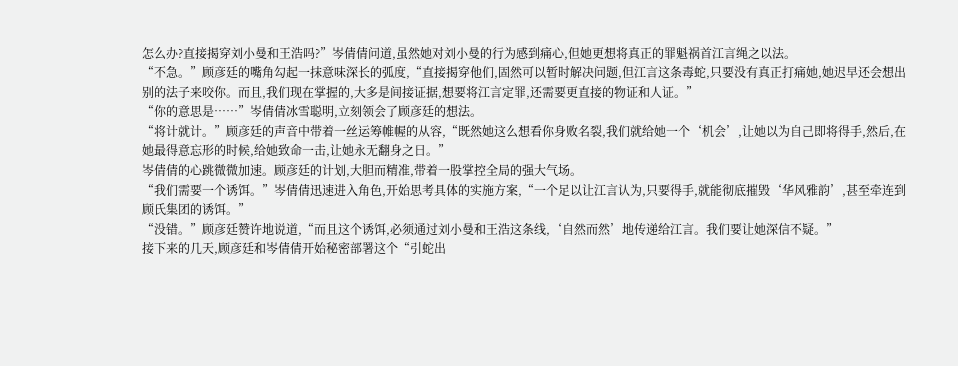怎么办?直接揭穿刘小曼和王浩吗?”岑倩倩问道,虽然她对刘小曼的行为感到痛心,但她更想将真正的罪魁祸首江言绳之以法。
“不急。”顾彦廷的嘴角勾起一抹意味深长的弧度,“直接揭穿他们,固然可以暂时解决问题,但江言这条毒蛇,只要没有真正打痛她,她迟早还会想出别的法子来咬你。而且,我们现在掌握的,大多是间接证据,想要将江言定罪,还需要更直接的物证和人证。”
“你的意思是……”岑倩倩冰雪聪明,立刻领会了顾彦廷的想法。
“将计就计。”顾彦廷的声音中带着一丝运筹帷幄的从容,“既然她这么想看你身败名裂,我们就给她一个‘机会’,让她以为自己即将得手,然后,在她最得意忘形的时候,给她致命一击,让她永无翻身之日。”
岑倩倩的心跳微微加速。顾彦廷的计划,大胆而精准,带着一股掌控全局的强大气场。
“我们需要一个诱饵。”岑倩倩迅速进入角色,开始思考具体的实施方案,“一个足以让江言认为,只要得手,就能彻底摧毁‘华风雅韵’,甚至牵连到顾氏集团的诱饵。”
“没错。”顾彦廷赞许地说道,“而且这个诱饵,必须通过刘小曼和王浩这条线,‘自然而然’地传递给江言。我们要让她深信不疑。”
接下来的几天,顾彦廷和岑倩倩开始秘密部署这个“引蛇出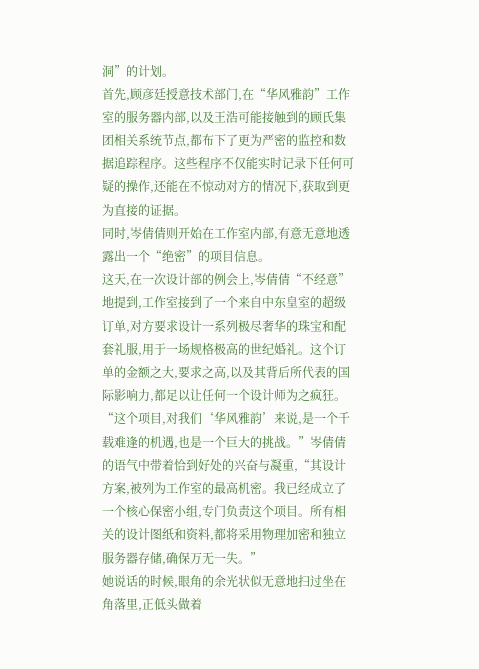洞”的计划。
首先,顾彦廷授意技术部门,在“华风雅韵”工作室的服务器内部,以及王浩可能接触到的顾氏集团相关系统节点,都布下了更为严密的监控和数据追踪程序。这些程序不仅能实时记录下任何可疑的操作,还能在不惊动对方的情况下,获取到更为直接的证据。
同时,岑倩倩则开始在工作室内部,有意无意地透露出一个“绝密”的项目信息。
这天,在一次设计部的例会上,岑倩倩“不经意”地提到,工作室接到了一个来自中东皇室的超级订单,对方要求设计一系列极尽奢华的珠宝和配套礼服,用于一场规格极高的世纪婚礼。这个订单的金额之大,要求之高,以及其背后所代表的国际影响力,都足以让任何一个设计师为之疯狂。
“这个项目,对我们‘华风雅韵’来说,是一个千载难逢的机遇,也是一个巨大的挑战。”岑倩倩的语气中带着恰到好处的兴奋与凝重,“其设计方案,被列为工作室的最高机密。我已经成立了一个核心保密小组,专门负责这个项目。所有相关的设计图纸和资料,都将采用物理加密和独立服务器存储,确保万无一失。”
她说话的时候,眼角的余光状似无意地扫过坐在角落里,正低头做着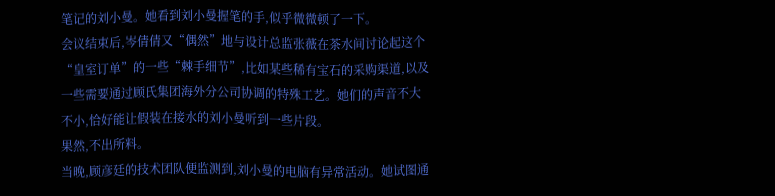笔记的刘小曼。她看到刘小曼握笔的手,似乎微微顿了一下。
会议结束后,岑倩倩又“偶然”地与设计总监张薇在茶水间讨论起这个“皇室订单”的一些“棘手细节”,比如某些稀有宝石的采购渠道,以及一些需要通过顾氏集团海外分公司协调的特殊工艺。她们的声音不大不小,恰好能让假装在接水的刘小曼听到一些片段。
果然,不出所料。
当晚,顾彦廷的技术团队便监测到,刘小曼的电脑有异常活动。她试图通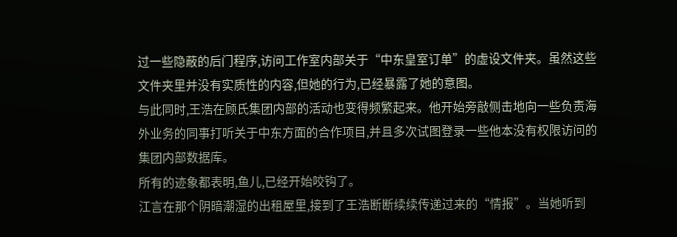过一些隐蔽的后门程序,访问工作室内部关于“中东皇室订单”的虚设文件夹。虽然这些文件夹里并没有实质性的内容,但她的行为,已经暴露了她的意图。
与此同时,王浩在顾氏集团内部的活动也变得频繁起来。他开始旁敲侧击地向一些负责海外业务的同事打听关于中东方面的合作项目,并且多次试图登录一些他本没有权限访问的集团内部数据库。
所有的迹象都表明,鱼儿,已经开始咬钩了。
江言在那个阴暗潮湿的出租屋里,接到了王浩断断续续传递过来的“情报”。当她听到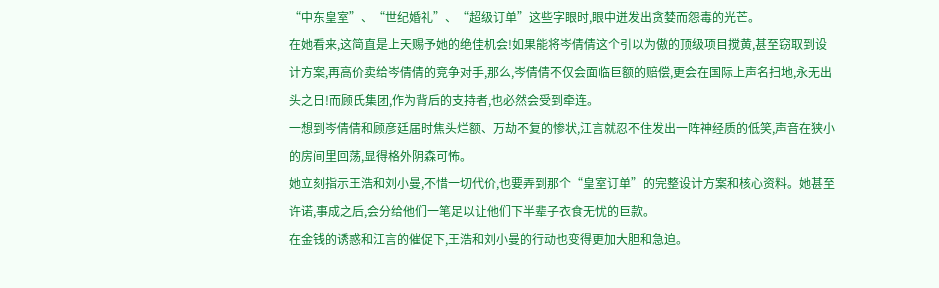“中东皇室”、“世纪婚礼”、“超级订单”这些字眼时,眼中迸发出贪婪而怨毒的光芒。
在她看来,这简直是上天赐予她的绝佳机会!如果能将岑倩倩这个引以为傲的顶级项目搅黄,甚至窃取到设计方案,再高价卖给岑倩倩的竞争对手,那么,岑倩倩不仅会面临巨额的赔偿,更会在国际上声名扫地,永无出头之日!而顾氏集团,作为背后的支持者,也必然会受到牵连。
一想到岑倩倩和顾彦廷届时焦头烂额、万劫不复的惨状,江言就忍不住发出一阵神经质的低笑,声音在狭小的房间里回荡,显得格外阴森可怖。
她立刻指示王浩和刘小曼,不惜一切代价,也要弄到那个“皇室订单”的完整设计方案和核心资料。她甚至许诺,事成之后,会分给他们一笔足以让他们下半辈子衣食无忧的巨款。
在金钱的诱惑和江言的催促下,王浩和刘小曼的行动也变得更加大胆和急迫。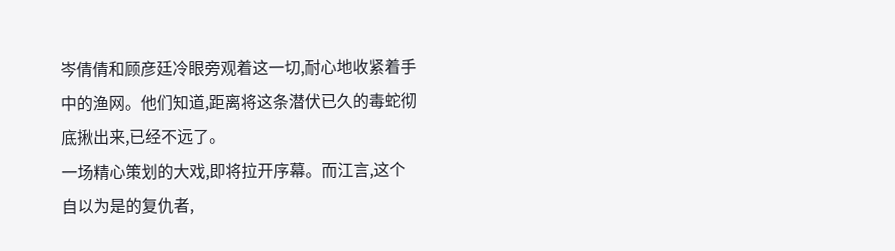岑倩倩和顾彦廷冷眼旁观着这一切,耐心地收紧着手中的渔网。他们知道,距离将这条潜伏已久的毒蛇彻底揪出来,已经不远了。
一场精心策划的大戏,即将拉开序幕。而江言,这个自以为是的复仇者,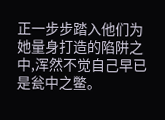正一步步踏入他们为她量身打造的陷阱之中,浑然不觉自己早已是瓮中之鳖。